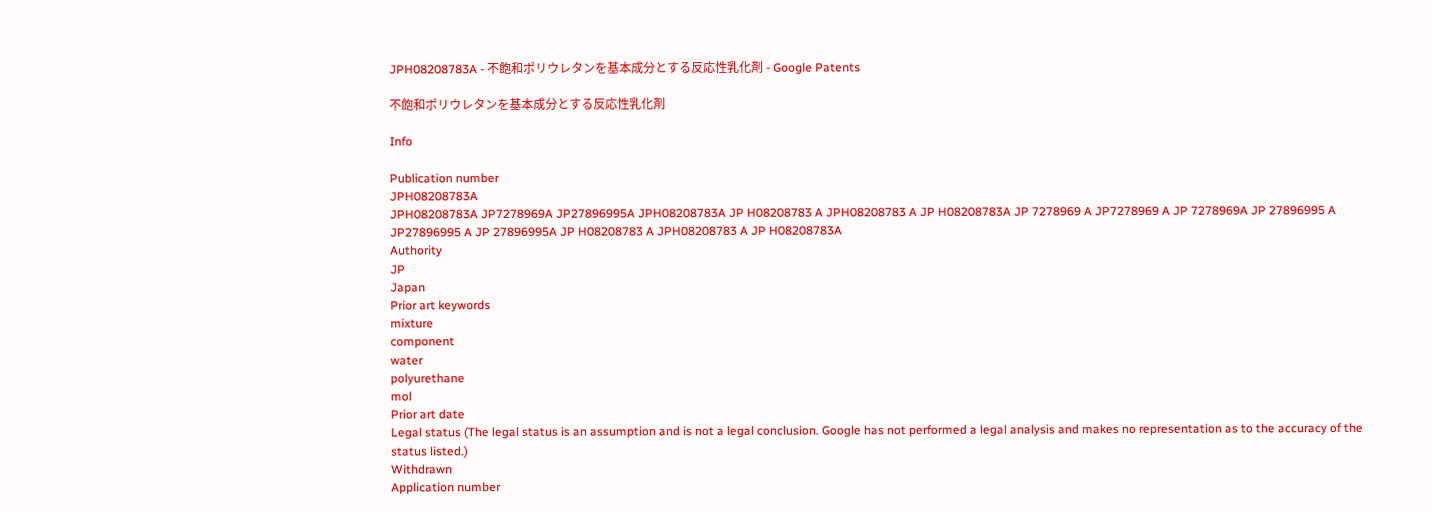JPH08208783A - 不飽和ポリウレタンを基本成分とする反応性乳化剤 - Google Patents

不飽和ポリウレタンを基本成分とする反応性乳化剤

Info

Publication number
JPH08208783A
JPH08208783A JP7278969A JP27896995A JPH08208783A JP H08208783 A JPH08208783 A JP H08208783A JP 7278969 A JP7278969 A JP 7278969A JP 27896995 A JP27896995 A JP 27896995A JP H08208783 A JPH08208783 A JP H08208783A
Authority
JP
Japan
Prior art keywords
mixture
component
water
polyurethane
mol
Prior art date
Legal status (The legal status is an assumption and is not a legal conclusion. Google has not performed a legal analysis and makes no representation as to the accuracy of the status listed.)
Withdrawn
Application number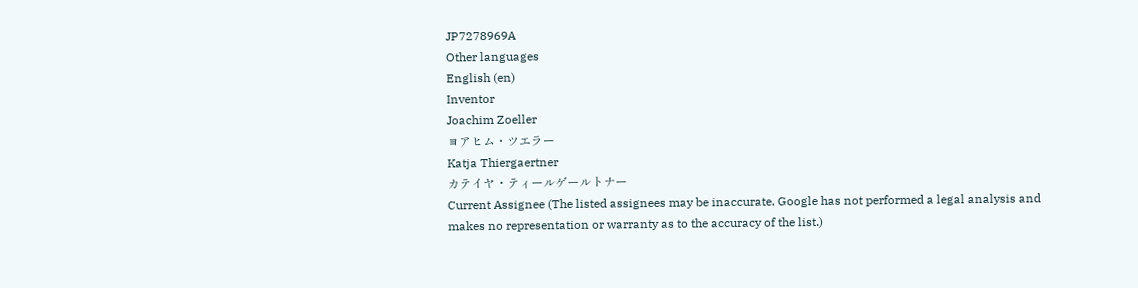JP7278969A
Other languages
English (en)
Inventor
Joachim Zoeller
ヨアヒム・ツエラー
Katja Thiergaertner
カテイヤ・ティールゲールトナー
Current Assignee (The listed assignees may be inaccurate. Google has not performed a legal analysis and makes no representation or warranty as to the accuracy of the list.)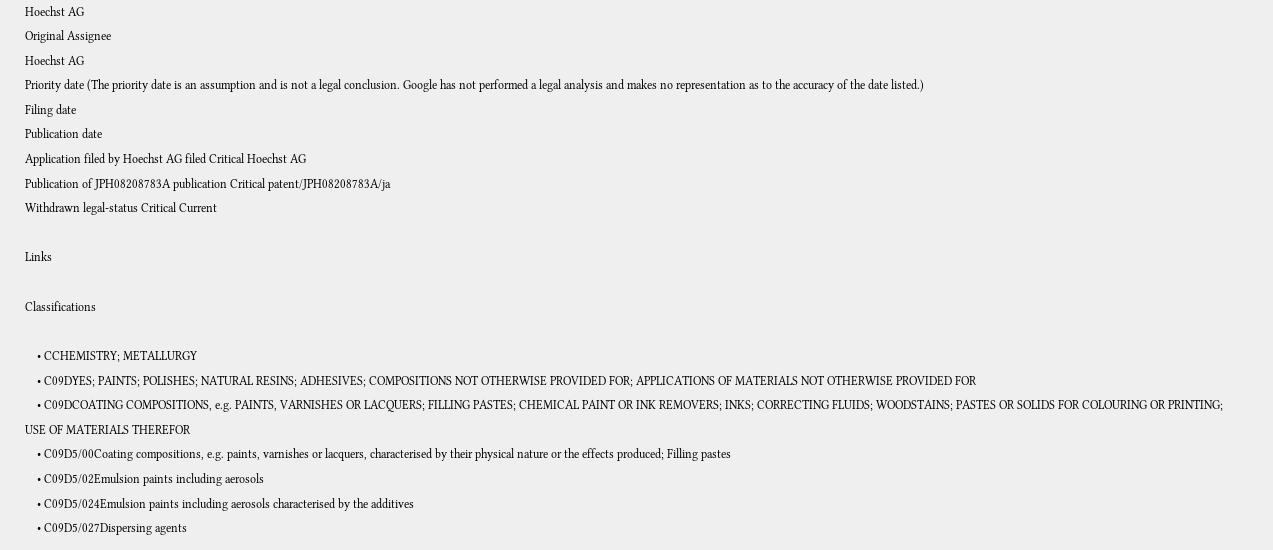Hoechst AG
Original Assignee
Hoechst AG
Priority date (The priority date is an assumption and is not a legal conclusion. Google has not performed a legal analysis and makes no representation as to the accuracy of the date listed.)
Filing date
Publication date
Application filed by Hoechst AG filed Critical Hoechst AG
Publication of JPH08208783A publication Critical patent/JPH08208783A/ja
Withdrawn legal-status Critical Current

Links

Classifications

    • CCHEMISTRY; METALLURGY
    • C09DYES; PAINTS; POLISHES; NATURAL RESINS; ADHESIVES; COMPOSITIONS NOT OTHERWISE PROVIDED FOR; APPLICATIONS OF MATERIALS NOT OTHERWISE PROVIDED FOR
    • C09DCOATING COMPOSITIONS, e.g. PAINTS, VARNISHES OR LACQUERS; FILLING PASTES; CHEMICAL PAINT OR INK REMOVERS; INKS; CORRECTING FLUIDS; WOODSTAINS; PASTES OR SOLIDS FOR COLOURING OR PRINTING; USE OF MATERIALS THEREFOR
    • C09D5/00Coating compositions, e.g. paints, varnishes or lacquers, characterised by their physical nature or the effects produced; Filling pastes
    • C09D5/02Emulsion paints including aerosols
    • C09D5/024Emulsion paints including aerosols characterised by the additives
    • C09D5/027Dispersing agents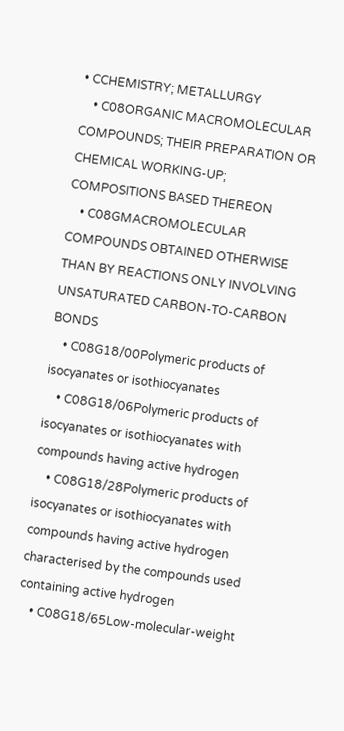• CCHEMISTRY; METALLURGY
    • C08ORGANIC MACROMOLECULAR COMPOUNDS; THEIR PREPARATION OR CHEMICAL WORKING-UP; COMPOSITIONS BASED THEREON
    • C08GMACROMOLECULAR COMPOUNDS OBTAINED OTHERWISE THAN BY REACTIONS ONLY INVOLVING UNSATURATED CARBON-TO-CARBON BONDS
    • C08G18/00Polymeric products of isocyanates or isothiocyanates
    • C08G18/06Polymeric products of isocyanates or isothiocyanates with compounds having active hydrogen
    • C08G18/28Polymeric products of isocyanates or isothiocyanates with compounds having active hydrogen characterised by the compounds used containing active hydrogen
    • C08G18/65Low-molecular-weight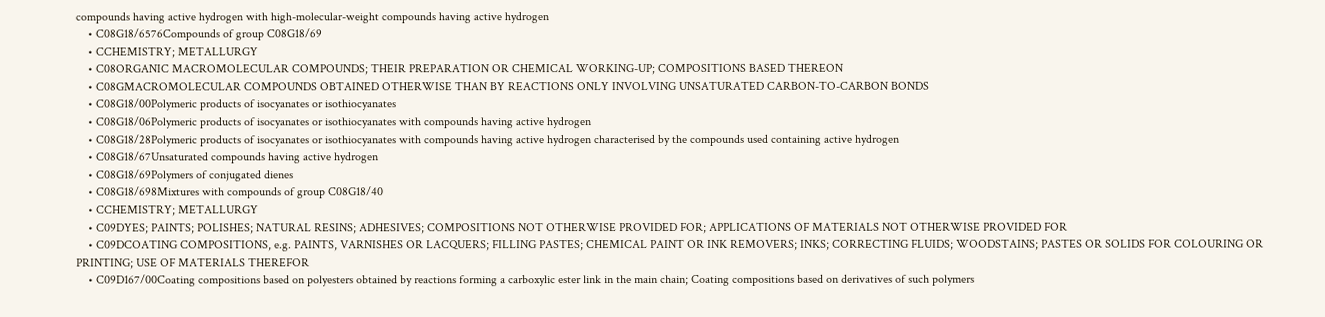compounds having active hydrogen with high-molecular-weight compounds having active hydrogen
    • C08G18/6576Compounds of group C08G18/69
    • CCHEMISTRY; METALLURGY
    • C08ORGANIC MACROMOLECULAR COMPOUNDS; THEIR PREPARATION OR CHEMICAL WORKING-UP; COMPOSITIONS BASED THEREON
    • C08GMACROMOLECULAR COMPOUNDS OBTAINED OTHERWISE THAN BY REACTIONS ONLY INVOLVING UNSATURATED CARBON-TO-CARBON BONDS
    • C08G18/00Polymeric products of isocyanates or isothiocyanates
    • C08G18/06Polymeric products of isocyanates or isothiocyanates with compounds having active hydrogen
    • C08G18/28Polymeric products of isocyanates or isothiocyanates with compounds having active hydrogen characterised by the compounds used containing active hydrogen
    • C08G18/67Unsaturated compounds having active hydrogen
    • C08G18/69Polymers of conjugated dienes
    • C08G18/698Mixtures with compounds of group C08G18/40
    • CCHEMISTRY; METALLURGY
    • C09DYES; PAINTS; POLISHES; NATURAL RESINS; ADHESIVES; COMPOSITIONS NOT OTHERWISE PROVIDED FOR; APPLICATIONS OF MATERIALS NOT OTHERWISE PROVIDED FOR
    • C09DCOATING COMPOSITIONS, e.g. PAINTS, VARNISHES OR LACQUERS; FILLING PASTES; CHEMICAL PAINT OR INK REMOVERS; INKS; CORRECTING FLUIDS; WOODSTAINS; PASTES OR SOLIDS FOR COLOURING OR PRINTING; USE OF MATERIALS THEREFOR
    • C09D167/00Coating compositions based on polyesters obtained by reactions forming a carboxylic ester link in the main chain; Coating compositions based on derivatives of such polymers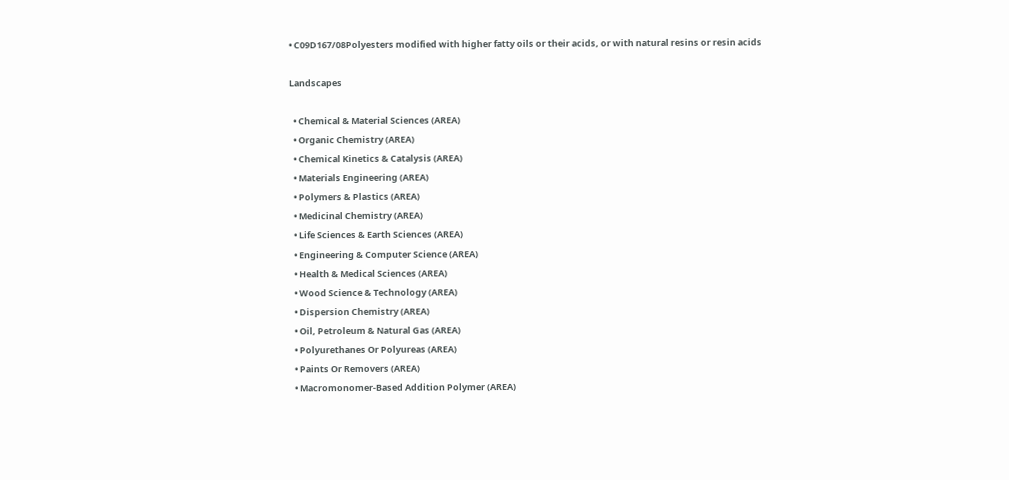• C09D167/08Polyesters modified with higher fatty oils or their acids, or with natural resins or resin acids

Landscapes

  • Chemical & Material Sciences (AREA)
  • Organic Chemistry (AREA)
  • Chemical Kinetics & Catalysis (AREA)
  • Materials Engineering (AREA)
  • Polymers & Plastics (AREA)
  • Medicinal Chemistry (AREA)
  • Life Sciences & Earth Sciences (AREA)
  • Engineering & Computer Science (AREA)
  • Health & Medical Sciences (AREA)
  • Wood Science & Technology (AREA)
  • Dispersion Chemistry (AREA)
  • Oil, Petroleum & Natural Gas (AREA)
  • Polyurethanes Or Polyureas (AREA)
  • Paints Or Removers (AREA)
  • Macromonomer-Based Addition Polymer (AREA)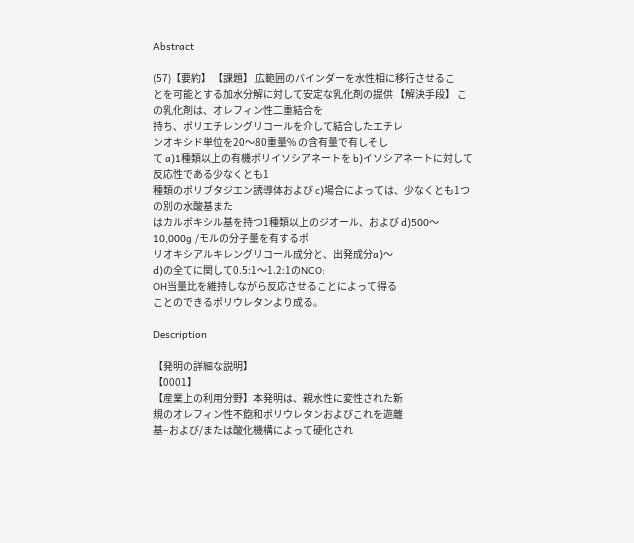Abstract

(57)【要約】 【課題】 広範囲のバインダーを水性相に移行させるこ
とを可能とする加水分解に対して安定な乳化剤の提供 【解決手段】 この乳化剤は、オレフィン性二重結合を
持ち、ポリエチレングリコールを介して結合したエチレ
ンオキシド単位を20〜80重量% の含有量で有しそし
て a)1種類以上の有機ポリイソシアネートを b)イソシアネートに対して反応性である少なくとも1
種類のポリブタジエン誘導体および c)場合によっては、少なくとも1つの別の水酸基また
はカルボキシル基を持つ1種類以上のジオール、および d)500〜10,000g /モルの分子量を有するポ
リオキシアルキレングリコール成分と、出発成分a)〜
d)の全てに関して0.5:1〜1.2:1のNCO:
OH当量比を維持しながら反応させることによって得る
ことのできるポリウレタンより成る。

Description

【発明の詳細な説明】
【0001】
【産業上の利用分野】本発明は、親水性に変性された新
規のオレフィン性不飽和ポリウレタンおよびこれを遊離
基−および/または酸化機構によって硬化され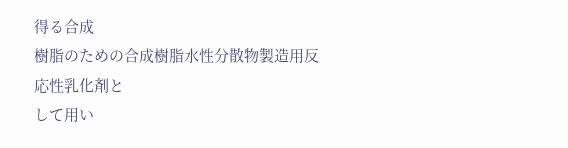得る合成
樹脂のための合成樹脂水性分散物製造用反応性乳化剤と
して用い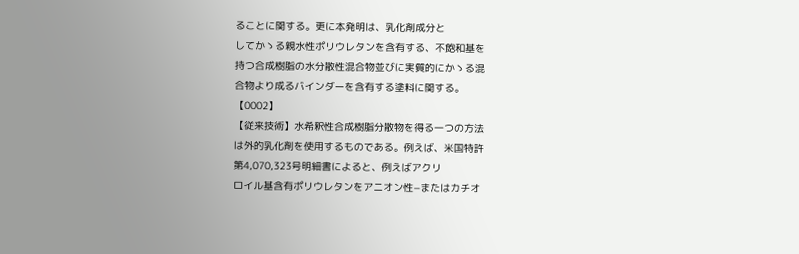ることに関する。更に本発明は、乳化剤成分と
してかゝる親水性ポリウレタンを含有する、不飽和基を
持つ合成樹脂の水分散性混合物並びに実質的にかゝる混
合物より成るバインダーを含有する塗料に関する。
【0002】
【従来技術】水希釈性合成樹脂分散物を得る一つの方法
は外的乳化剤を使用するものである。例えば、米国特許
第4,070,323号明細書によると、例えばアクリ
ロイル基含有ポリウレタンをアニオン性−またはカチオ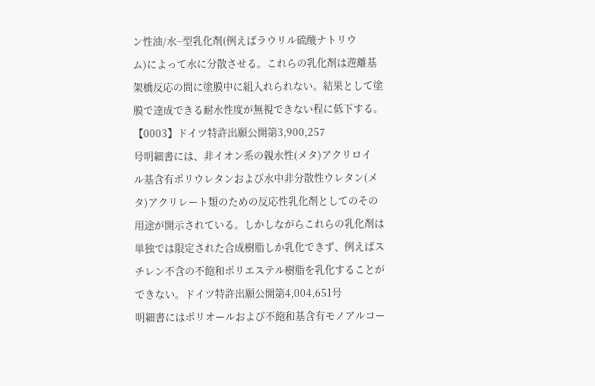ン性油/水−型乳化剤(例えばラウリル硫酸ナトリウ
ム)によって水に分散させる。これらの乳化剤は遊離基
架橋反応の間に塗膜中に組入れられない。結果として塗
膜で達成できる耐水性度が無視できない程に低下する。
【0003】ドイツ特許出願公開第3,900,257
号明細書には、非イオン系の親水性(メタ)アクリロイ
ル基含有ポリウレタンおよび水中非分散性ウレタン(メ
タ)アクリレート類のための反応性乳化剤としてのその
用途が開示されている。しかしながらこれらの乳化剤は
単独では限定された合成樹脂しか乳化できず、例えばス
チレン不含の不飽和ポリエステル樹脂を乳化することが
できない。ドイツ特許出願公開第4,004,651号
明細書にはポリオールおよび不飽和基含有モノアルコー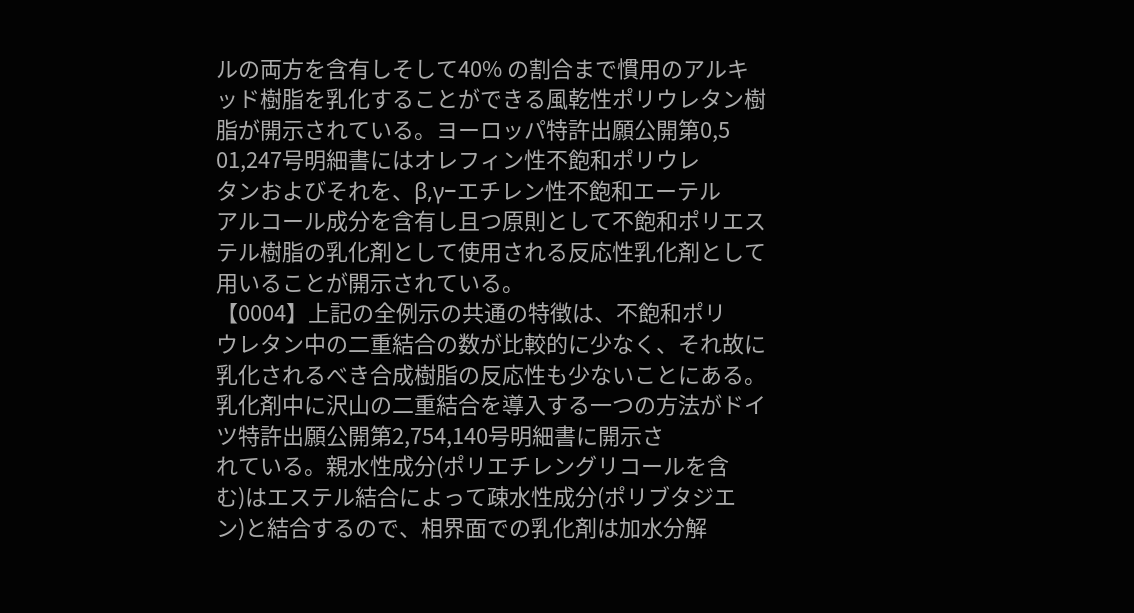ルの両方を含有しそして40% の割合まで慣用のアルキ
ッド樹脂を乳化することができる風乾性ポリウレタン樹
脂が開示されている。ヨーロッパ特許出願公開第0,5
01,247号明細書にはオレフィン性不飽和ポリウレ
タンおよびそれを、β,γ−エチレン性不飽和エーテル
アルコール成分を含有し且つ原則として不飽和ポリエス
テル樹脂の乳化剤として使用される反応性乳化剤として
用いることが開示されている。
【0004】上記の全例示の共通の特徴は、不飽和ポリ
ウレタン中の二重結合の数が比較的に少なく、それ故に
乳化されるべき合成樹脂の反応性も少ないことにある。
乳化剤中に沢山の二重結合を導入する一つの方法がドイ
ツ特許出願公開第2,754,140号明細書に開示さ
れている。親水性成分(ポリエチレングリコールを含
む)はエステル結合によって疎水性成分(ポリブタジエ
ン)と結合するので、相界面での乳化剤は加水分解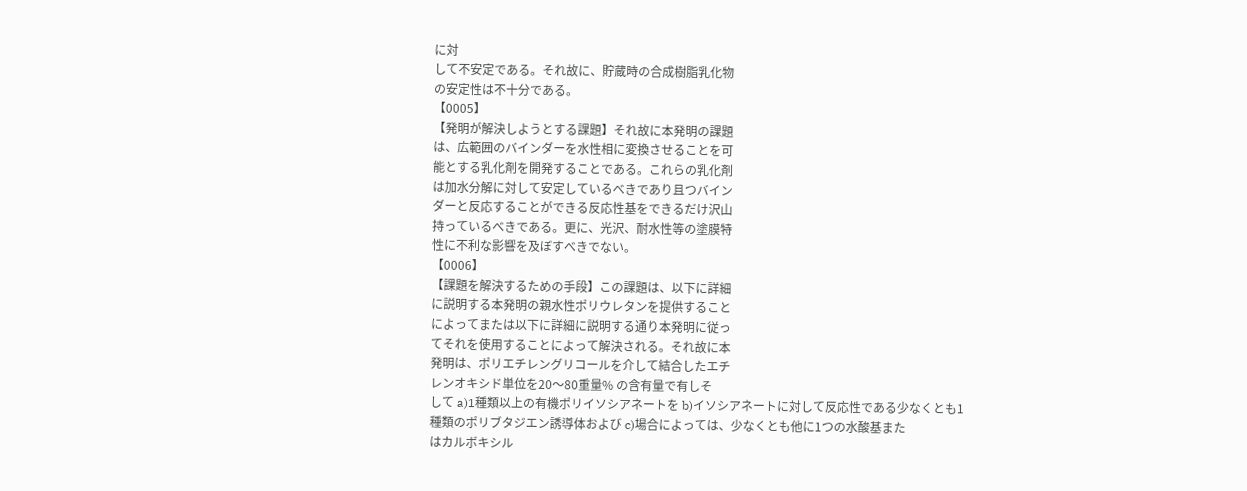に対
して不安定である。それ故に、貯蔵時の合成樹脂乳化物
の安定性は不十分である。
【0005】
【発明が解決しようとする課題】それ故に本発明の課題
は、広範囲のバインダーを水性相に変換させることを可
能とする乳化剤を開発することである。これらの乳化剤
は加水分解に対して安定しているべきであり且つバイン
ダーと反応することができる反応性基をできるだけ沢山
持っているべきである。更に、光沢、耐水性等の塗膜特
性に不利な影響を及ぼすべきでない。
【0006】
【課題を解決するための手段】この課題は、以下に詳細
に説明する本発明の親水性ポリウレタンを提供すること
によってまたは以下に詳細に説明する通り本発明に従っ
てそれを使用することによって解決される。それ故に本
発明は、ポリエチレングリコールを介して結合したエチ
レンオキシド単位を20〜80重量% の含有量で有しそ
して a)1種類以上の有機ポリイソシアネートを b)イソシアネートに対して反応性である少なくとも1
種類のポリブタジエン誘導体および c)場合によっては、少なくとも他に1つの水酸基また
はカルボキシル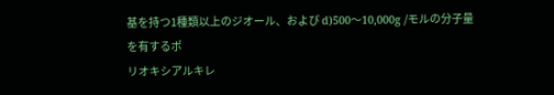基を持つ1種類以上のジオール、および d)500〜10,000g /モルの分子量を有するポ
リオキシアルキレ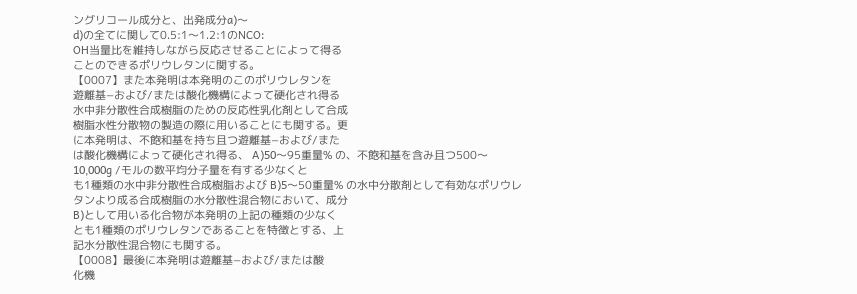ングリコール成分と、出発成分a)〜
d)の全てに関して0.5:1〜1.2:1のNCO:
OH当量比を維持しながら反応させることによって得る
ことのできるポリウレタンに関する。
【0007】また本発明は本発明のこのポリウレタンを
遊離基−および/または酸化機構によって硬化され得る
水中非分散性合成樹脂のための反応性乳化剤として合成
樹脂水性分散物の製造の際に用いることにも関する。更
に本発明は、不飽和基を持ち且つ遊離基−および/また
は酸化機構によって硬化され得る、 A)50〜95重量% の、不飽和基を含み且つ500〜
10,000g /モルの数平均分子量を有する少なくと
も1種類の水中非分散性合成樹脂および B)5〜50重量% の水中分散剤として有効なポリウレ
タンより成る合成樹脂の水分散性混合物において、成分
B)として用いる化合物が本発明の上記の種類の少なく
とも1種類のポリウレタンであることを特徴とする、上
記水分散性混合物にも関する。
【0008】最後に本発明は遊離基−および/または酸
化機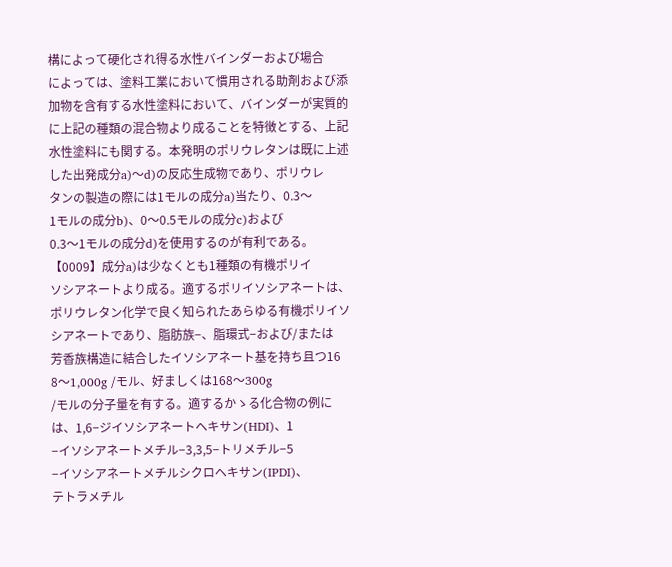構によって硬化され得る水性バインダーおよび場合
によっては、塗料工業において慣用される助剤および添
加物を含有する水性塗料において、バインダーが実質的
に上記の種類の混合物より成ることを特徴とする、上記
水性塗料にも関する。本発明のポリウレタンは既に上述
した出発成分a)〜d)の反応生成物であり、ポリウレ
タンの製造の際には1モルの成分a)当たり、0.3〜
1モルの成分b)、0〜0.5モルの成分c)および
0.3〜1モルの成分d)を使用するのが有利である。
【0009】成分a)は少なくとも1種類の有機ポリイ
ソシアネートより成る。適するポリイソシアネートは、
ポリウレタン化学で良く知られたあらゆる有機ポリイソ
シアネートであり、脂肪族−、脂環式−および/または
芳香族構造に結合したイソシアネート基を持ち且つ16
8〜1,000g /モル、好ましくは168〜300g
/モルの分子量を有する。適するかゝる化合物の例に
は、1,6−ジイソシアネートヘキサン(HDI)、1
−イソシアネートメチル−3,3,5−トリメチル−5
−イソシアネートメチルシクロヘキサン(IPDI)、
テトラメチル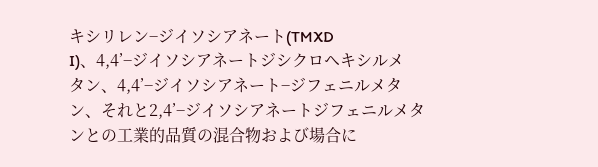キシリレン−ジイソシアネート(TMXD
I)、4,4’−ジイソシアネートジシクロヘキシルメ
タン、4,4’−ジイソシアネート−ジフェニルメタ
ン、それと2,4’−ジイソシアネートジフェニルメタ
ンとの工業的品質の混合物および場合に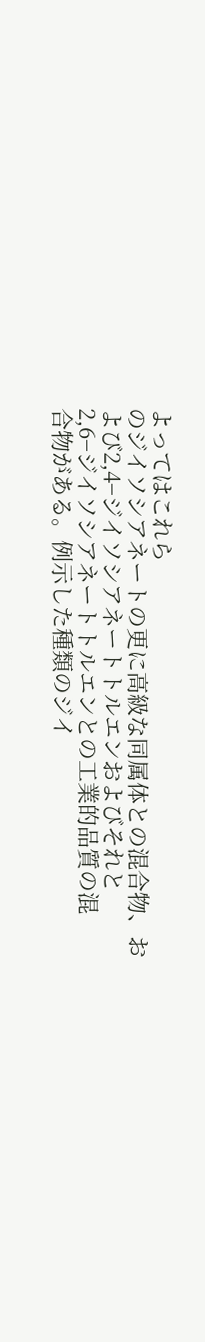よってはこれら
のジイソシアネートの更に高級な同属体との混合物、お
よび2,4−ジイソシアネートトルエンおよびそれと
2,6−ジイソシアネートトルエンとの工業的品質の混
合物がある。例示した種類のジイ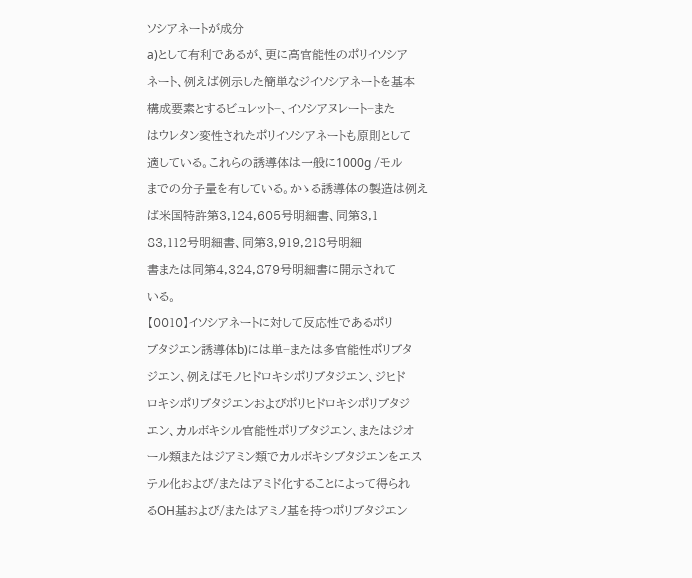ソシアネートが成分
a)として有利であるが、更に高官能性のポリイソシア
ネート、例えば例示した簡単なジイソシアネートを基本
構成要素とするビュレット−、イソシアヌレート−また
はウレタン変性されたポリイソシアネートも原則として
適している。これらの誘導体は一般に1000g /モル
までの分子量を有している。かゝる誘導体の製造は例え
ば米国特許第3,124,605号明細書、同第3,1
83,112号明細書、同第3,919,218号明細
書または同第4,324,879号明細書に開示されて
いる。
【0010】イソシアネートに対して反応性であるポリ
ブタジエン誘導体b)には単−または多官能性ポリブタ
ジエン、例えばモノヒドロキシポリブタジエン、ジヒド
ロキシポリブタジエンおよびポリヒドロキシポリブタジ
エン、カルボキシル官能性ポリブタジエン、またはジオ
ール類またはジアミン類でカルボキシブタジエンをエス
テル化および/またはアミド化することによって得られ
るOH基および/またはアミノ基を持つポリブタジエン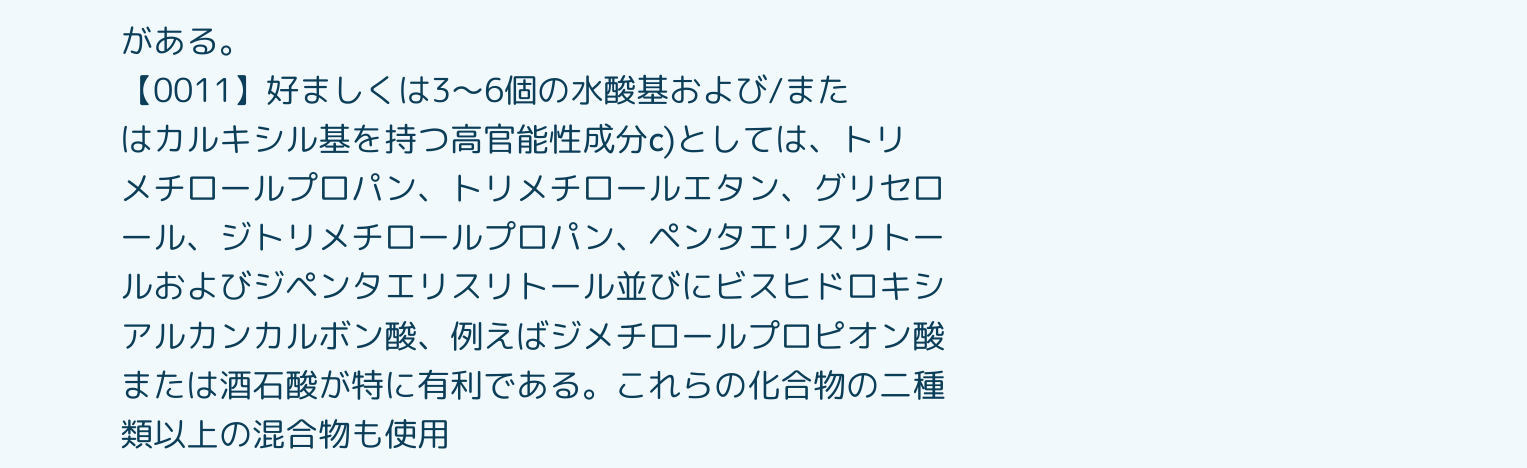がある。
【0011】好ましくは3〜6個の水酸基および/また
はカルキシル基を持つ高官能性成分c)としては、トリ
メチロールプロパン、トリメチロールエタン、グリセロ
ール、ジトリメチロールプロパン、ペンタエリスリトー
ルおよびジペンタエリスリトール並びにビスヒドロキシ
アルカンカルボン酸、例えばジメチロールプロピオン酸
または酒石酸が特に有利である。これらの化合物の二種
類以上の混合物も使用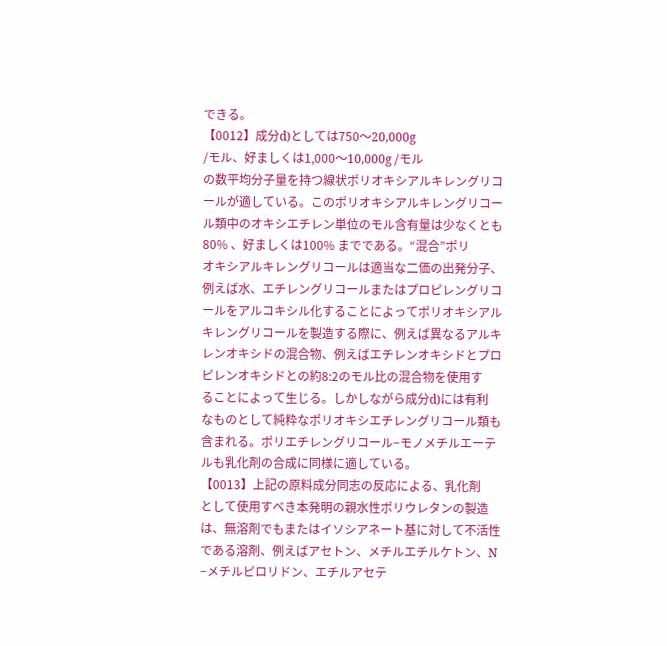できる。
【0012】成分d)としては750〜20,000g
/モル、好ましくは1,000〜10,000g /モル
の数平均分子量を持つ線状ポリオキシアルキレングリコ
ールが適している。このポリオキシアルキレングリコー
ル類中のオキシエチレン単位のモル含有量は少なくとも
80% 、好ましくは100% までである。“混合”ポリ
オキシアルキレングリコールは適当な二価の出発分子、
例えば水、エチレングリコールまたはプロピレングリコ
ールをアルコキシル化することによってポリオキシアル
キレングリコールを製造する際に、例えば異なるアルキ
レンオキシドの混合物、例えばエチレンオキシドとプロ
ピレンオキシドとの約8:2のモル比の混合物を使用す
ることによって生じる。しかしながら成分d)には有利
なものとして純粋なポリオキシエチレングリコール類も
含まれる。ポリエチレングリコール−モノメチルエーテ
ルも乳化剤の合成に同様に適している。
【0013】上記の原料成分同志の反応による、乳化剤
として使用すべき本発明の親水性ポリウレタンの製造
は、無溶剤でもまたはイソシアネート基に対して不活性
である溶剤、例えばアセトン、メチルエチルケトン、N
−メチルピロリドン、エチルアセテ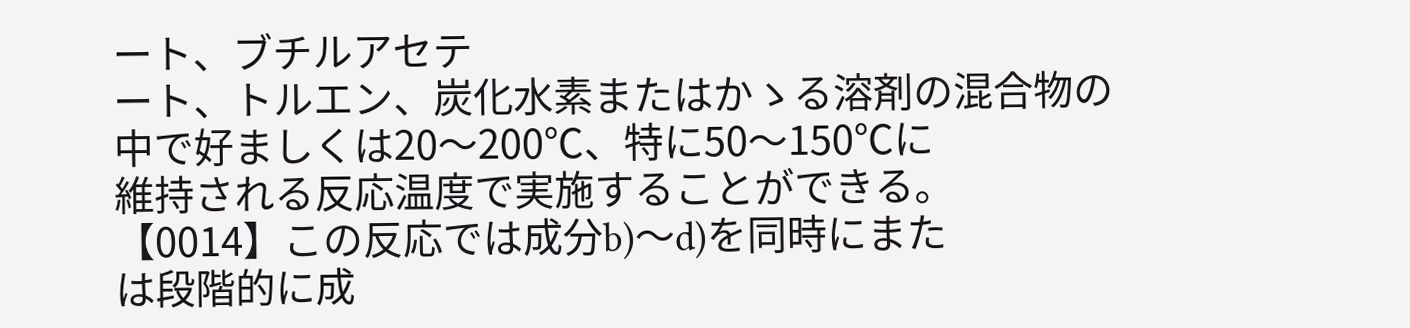ート、ブチルアセテ
ート、トルエン、炭化水素またはかゝる溶剤の混合物の
中で好ましくは20〜200℃、特に50〜150℃に
維持される反応温度で実施することができる。
【0014】この反応では成分b)〜d)を同時にまた
は段階的に成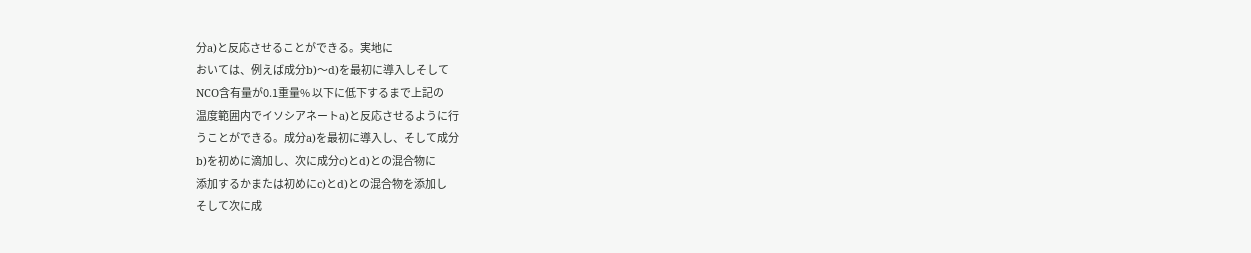分a)と反応させることができる。実地に
おいては、例えば成分b)〜d)を最初に導入しそして
NCO含有量が0.1重量% 以下に低下するまで上記の
温度範囲内でイソシアネートa)と反応させるように行
うことができる。成分a)を最初に導入し、そして成分
b)を初めに滴加し、次に成分c)とd)との混合物に
添加するかまたは初めにc)とd)との混合物を添加し
そして次に成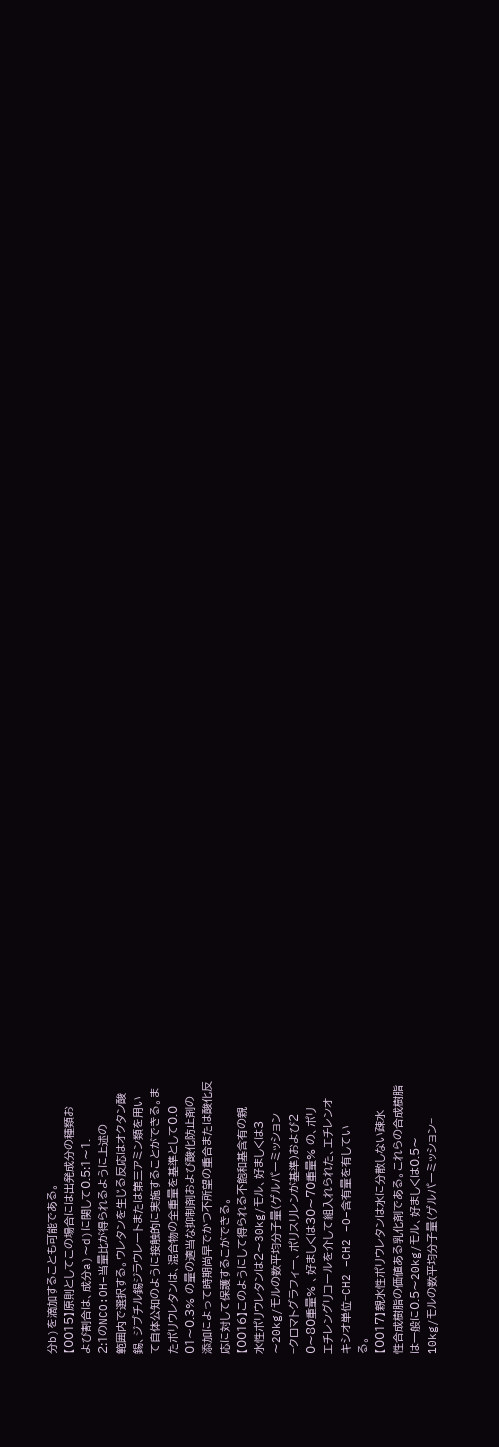分b)を滴加することも可能である。
【0015】原則としてこの場合には出発成分の種類お
よび割合は、成分a)〜d)に関して0.5:1〜1.
2:1のNCO:OH−当量比が得られるように上述の
範囲内で選択する。ウレタンを生じる反応はオクタン酸
錫、ジブチル錫ジラウレートまたは第三アミン類を用い
て自体公知のように接触的に実施することができる。ま
たポリウレタンは、混合物の全重量を基準として0.0
01〜0.3% の量の適当な抑制剤および酸化防止剤の
添加によって時期尚早でかつ不所望の重合または酸化反
応に対して保護するこができる。
【0016】このようにして得られる不飽和基含有の親
水性ポリウレタンは2〜30kg/モル、好ましくは3
〜20kg/モルの数平均分子量(ゲルパーミッション
−クロマトグラフィー、ポリスリレンが基準)および2
0〜80重量% 、好ましくは30〜70重量% の、ポリ
エチレングリコールを介して組入れられた、エチレンオ
キシオ単位−CH2 −CH2 −O−含有量を有してい
る。
【0017】親水性ポリウレタンは水に分散しない疎水
性合成樹脂の価値ある乳化剤である。これらの合成樹脂
は一般に0.5〜20kg/モル、好ましくは0.5〜
10kg/モルの数平均分子量(ゲルパーミッション−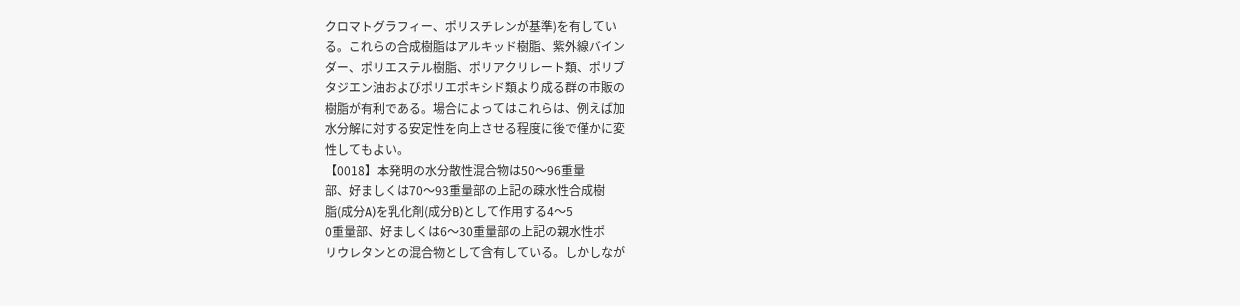クロマトグラフィー、ポリスチレンが基準)を有してい
る。これらの合成樹脂はアルキッド樹脂、紫外線バイン
ダー、ポリエステル樹脂、ポリアクリレート類、ポリブ
タジエン油およびポリエポキシド類より成る群の市販の
樹脂が有利である。場合によってはこれらは、例えば加
水分解に対する安定性を向上させる程度に後で僅かに変
性してもよい。
【0018】本発明の水分散性混合物は50〜96重量
部、好ましくは70〜93重量部の上記の疎水性合成樹
脂(成分A)を乳化剤(成分B)として作用する4〜5
0重量部、好ましくは6〜30重量部の上記の親水性ポ
リウレタンとの混合物として含有している。しかしなが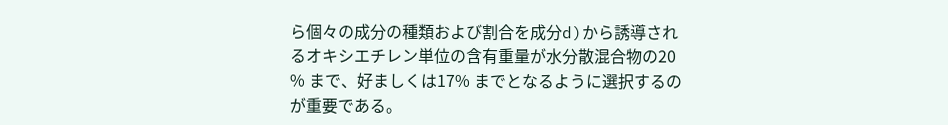ら個々の成分の種類および割合を成分d)から誘導され
るオキシエチレン単位の含有重量が水分散混合物の20
% まで、好ましくは17% までとなるように選択するの
が重要である。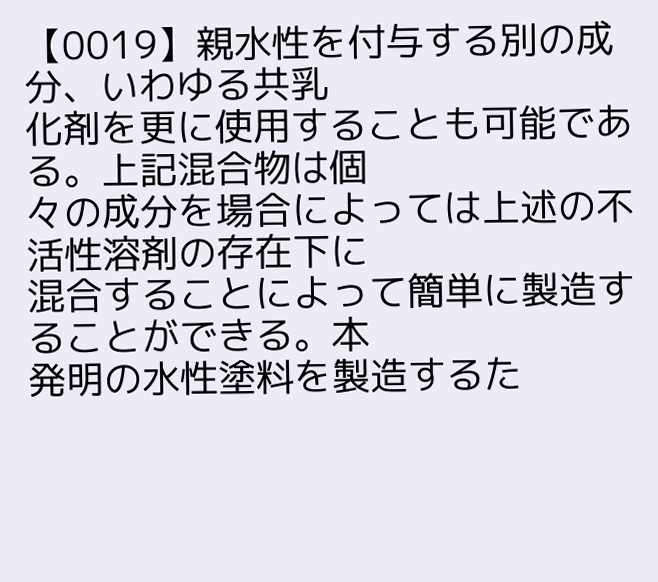【0019】親水性を付与する別の成分、いわゆる共乳
化剤を更に使用することも可能である。上記混合物は個
々の成分を場合によっては上述の不活性溶剤の存在下に
混合することによって簡単に製造することができる。本
発明の水性塗料を製造するた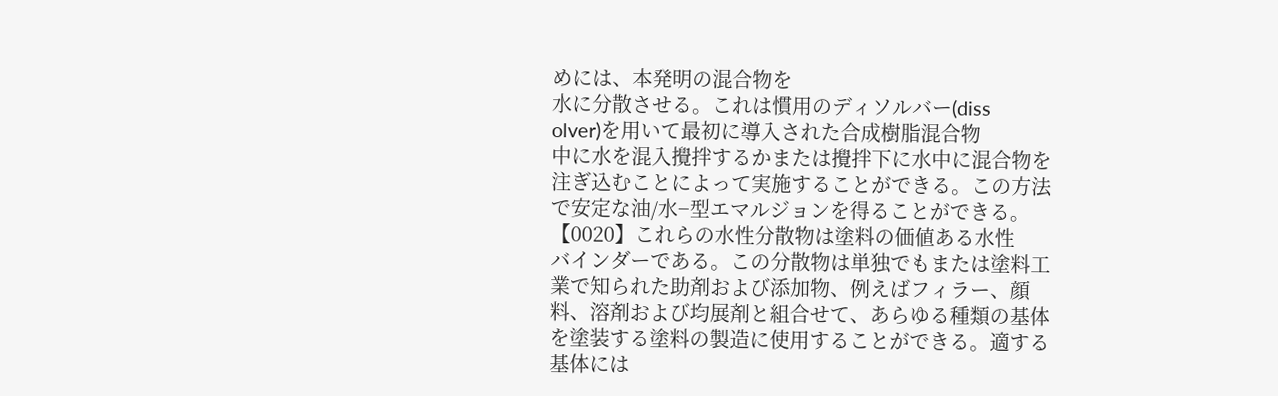めには、本発明の混合物を
水に分散させる。これは慣用のディソルバー(diss
olver)を用いて最初に導入された合成樹脂混合物
中に水を混入攪拌するかまたは攪拌下に水中に混合物を
注ぎ込むことによって実施することができる。この方法
で安定な油/水−型エマルジョンを得ることができる。
【0020】これらの水性分散物は塗料の価値ある水性
バインダーである。この分散物は単独でもまたは塗料工
業で知られた助剤および添加物、例えばフィラー、顔
料、溶剤および均展剤と組合せて、あらゆる種類の基体
を塗装する塗料の製造に使用することができる。適する
基体には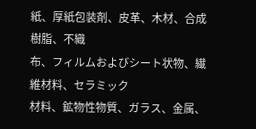紙、厚紙包装剤、皮革、木材、合成樹脂、不織
布、フィルムおよびシート状物、繊維材料、セラミック
材料、鉱物性物質、ガラス、金属、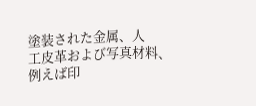塗装された金属、人
工皮革および写真材料、例えば印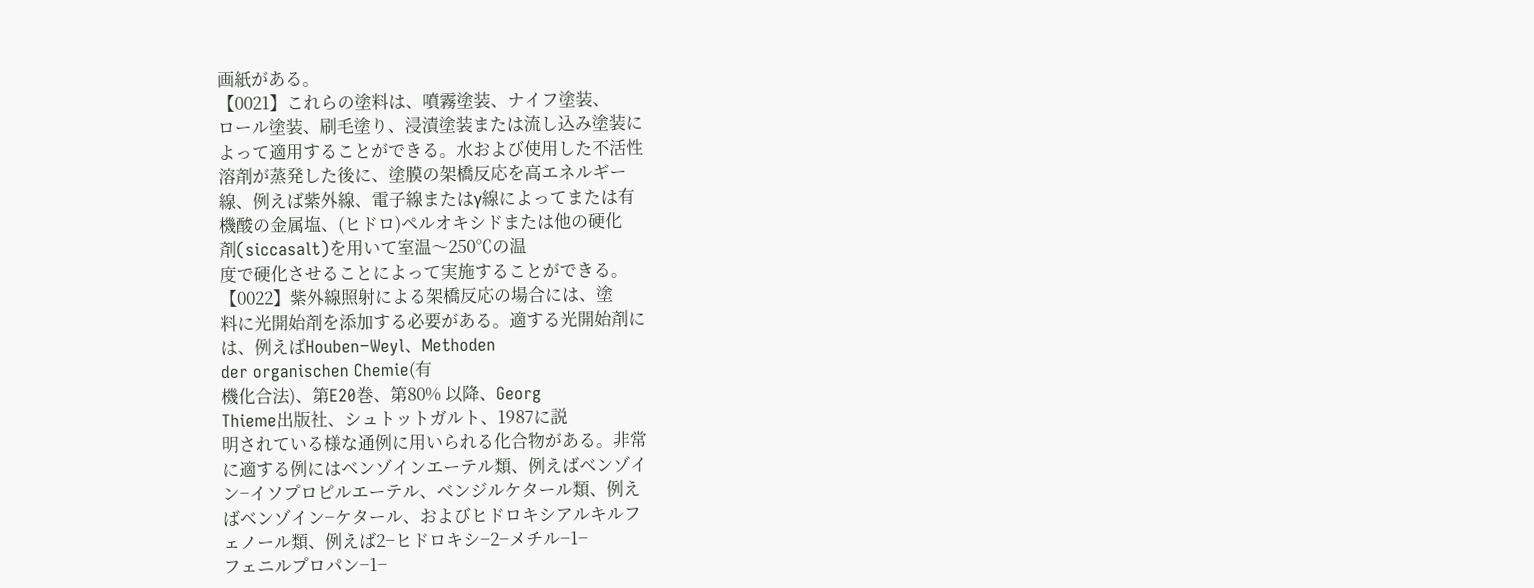画紙がある。
【0021】これらの塗料は、噴霧塗装、ナイフ塗装、
ロール塗装、刷毛塗り、浸漬塗装または流し込み塗装に
よって適用することができる。水および使用した不活性
溶剤が蒸発した後に、塗膜の架橋反応を高エネルギー
線、例えば紫外線、電子線またはγ線によってまたは有
機酸の金属塩、(ヒドロ)ペルオキシドまたは他の硬化
剤(siccasalt)を用いて室温〜250℃の温
度で硬化させることによって実施することができる。
【0022】紫外線照射による架橋反応の場合には、塗
料に光開始剤を添加する必要がある。適する光開始剤に
は、例えばHouben−Weyl、Methoden
der organischen Chemie(有
機化合法)、第E20巻、第80% 以降、Georg
Thieme出版社、シュトットガルト、1987に説
明されている様な通例に用いられる化合物がある。非常
に適する例にはベンゾインエーテル類、例えばベンゾイ
ン−イソプロピルエーテル、ベンジルケタール類、例え
ばベンゾイン−ケタール、およびヒドロキシアルキルフ
ェノール類、例えば2−ヒドロキシ−2−メチル−1−
フェニルプロパン−1−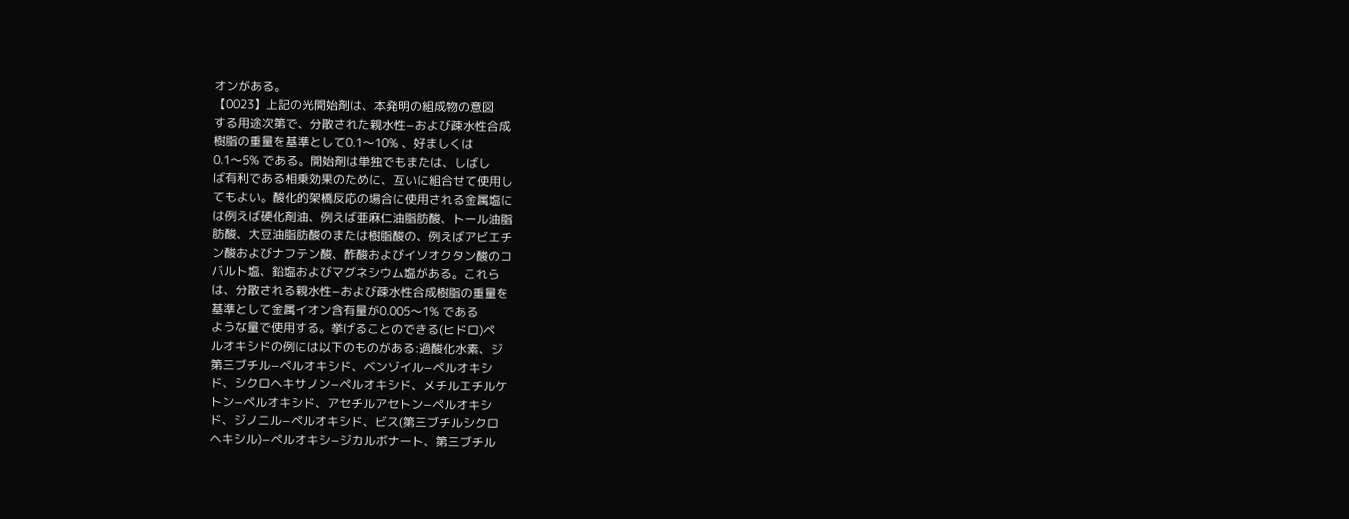オンがある。
【0023】上記の光開始剤は、本発明の組成物の意図
する用途次第で、分散された親水性−および疎水性合成
樹脂の重量を基準として0.1〜10% 、好ましくは
0.1〜5% である。開始剤は単独でもまたは、しばし
ば有利である相乗効果のために、互いに組合せて使用し
てもよい。酸化的架橋反応の場合に使用される金属塩に
は例えば硬化剤油、例えば亜麻仁油脂肪酸、トール油脂
肪酸、大豆油脂肪酸のまたは樹脂酸の、例えばアビエチ
ン酸およびナフテン酸、酢酸およびイソオクタン酸のコ
バルト塩、鉛塩およびマグネシウム塩がある。これら
は、分散される親水性−および疎水性合成樹脂の重量を
基準として金属イオン含有量が0.005〜1% である
ような量で使用する。挙げることのできる(ヒドロ)ペ
ルオキシドの例には以下のものがある:過酸化水素、ジ
第三ブチル−ペルオキシド、ベンゾイル−ペルオキシ
ド、シクロヘキサノン−ペルオキシド、メチルエチルケ
トン−ペルオキシド、アセチルアセトン−ペルオキシ
ド、ジノニル−ペルオキシド、ビス(第三ブチルシクロ
ヘキシル)−ペルオキシ−ジカルボナート、第三ブチル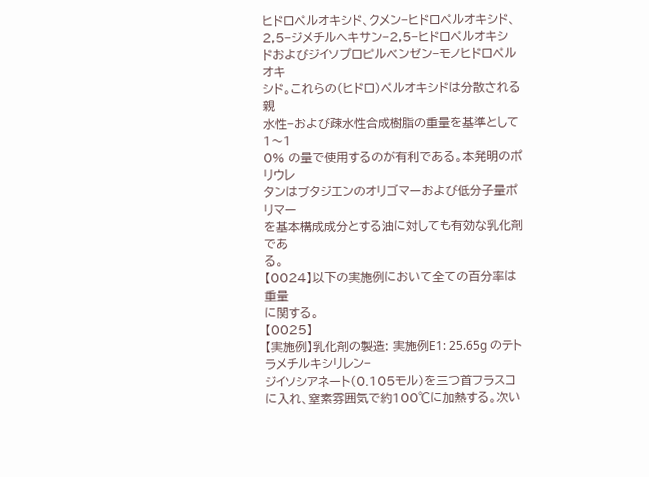ヒドロペルオキシド、クメン−ヒドロペルオキシド、
2,5−ジメチルヘキサン−2,5−ヒドロペルオキシ
ドおよびジイソプロピルベンゼン−モノヒドロペルオキ
シド。これらの(ヒドロ)ペルオキシドは分散される親
水性−および疎水性合成樹脂の重量を基準として1〜1
0% の量で使用するのが有利である。本発明のポリウレ
タンはブタジエンのオリゴマーおよび低分子量ポリマー
を基本構成成分とする油に対しても有効な乳化剤であ
る。
【0024】以下の実施例において全ての百分率は重量
に関する。
【0025】
【実施例】乳化剤の製造: 実施例E1: 25.65g のテトラメチルキシリレン−
ジイソシアネート(0.105モル)を三つ首フラスコ
に入れ、窒素雰囲気で約100℃に加熱する。次い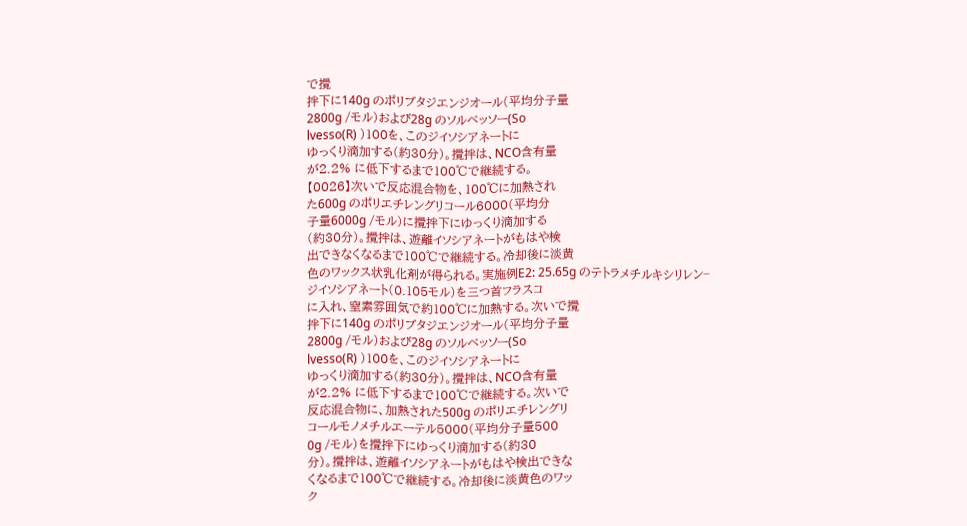で攪
拌下に140g のポリブタジエンジオール(平均分子量
2800g /モル)および28g のソルベッソー(So
lvesso(R) )100を、このジイソシアネートに
ゆっくり滴加する(約30分)。攪拌は、NCO含有量
が2.2% に低下するまで100℃で継続する。
【0026】次いで反応混合物を、100℃に加熱され
た600g のポリエチレングリコール6000(平均分
子量6000g /モル)に攪拌下にゆっくり滴加する
(約30分)。攪拌は、遊離イソシアネートがもはや検
出できなくなるまで100℃で継続する。冷却後に淡黄
色のワックス状乳化剤が得られる。実施例E2: 25.65g のテトラメチルキシリレン−
ジイソシアネート(0.105モル)を三つ首フラスコ
に入れ、窒素雰囲気で約100℃に加熱する。次いで攪
拌下に140g のポリブタジエンジオール(平均分子量
2800g /モル)および28g のソルベッソー(So
lvesso(R) )100を、このジイソシアネートに
ゆっくり滴加する(約30分)。攪拌は、NCO含有量
が2.2% に低下するまで100℃で継続する。次いで
反応混合物に、加熱された500g のポリエチレングリ
コールモノメチルエーテル5000(平均分子量500
0g /モル)を攪拌下にゆっくり滴加する(約30
分)。攪拌は、遊離イソシアネートがもはや検出できな
くなるまで100℃で継続する。冷却後に淡黄色のワッ
ク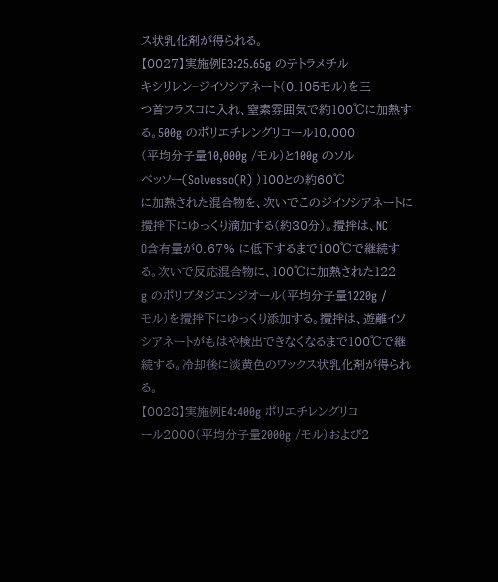ス状乳化剤が得られる。
【0027】実施例E3:25.65g のテトラメチル
キシリレン−ジイソシアネート(0.105モル)を三
つ首フラスコに入れ、窒素雰囲気で約100℃に加熱す
る。500g のポリエチレングリコール10,000
(平均分子量10,000g /モル)と100g のソル
ベッソー(Solvesso(R) )100との約60℃
に加熱された混合物を、次いでこのジイソシアネートに
攪拌下にゆっくり滴加する(約30分)。攪拌は、NC
O含有量が0.67% に低下するまで100℃で継続す
る。次いで反応混合物に、100℃に加熱された122
g のポリブタジエンジオール(平均分子量1220g /
モル)を攪拌下にゆっくり添加する。攪拌は、遊離イソ
シアネートがもはや検出できなくなるまで100℃で継
続する。冷却後に淡黄色のワックス状乳化剤が得られ
る。
【0028】実施例E4:400g ポリエチレングリコ
ール2000(平均分子量2000g /モル)および2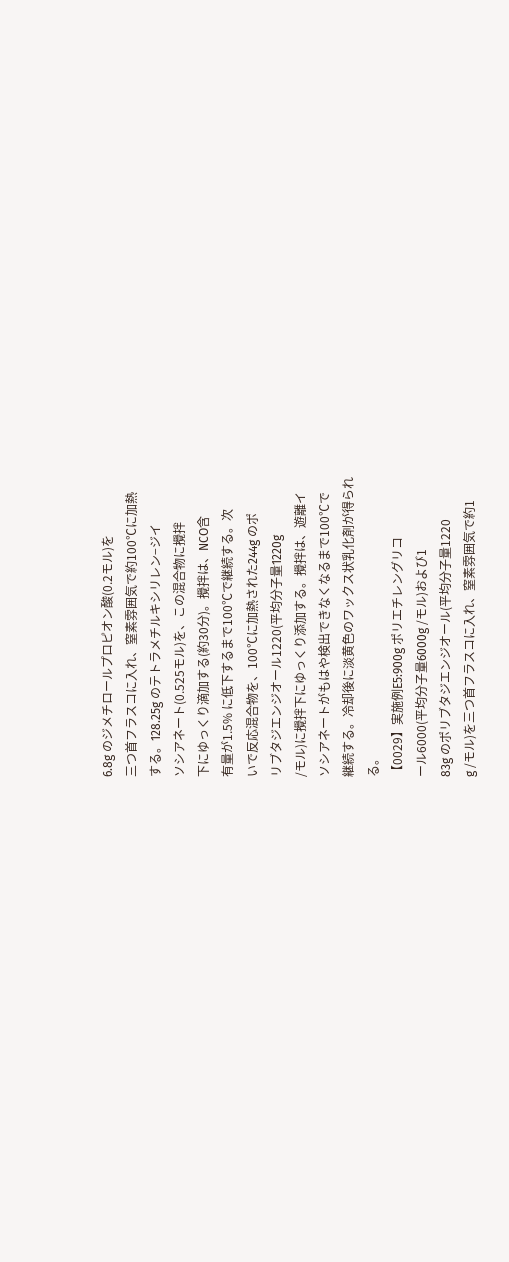6.8g のジメチロールプロピオン酸(0.2モル)を
三つ首フラスコに入れ、窒素雰囲気で約100℃に加熱
する。128.25g のテトラメチルキシリレン−ジイ
ソシアネート(0.525モル)を、この混合物に攪拌
下にゆっくり滴加する(約30分)。攪拌は、NCO含
有量が1.5% に低下するまで100℃で継続する。次
いで反応混合物を、100℃に加熱された244g のポ
リブタジエンジオール1220(平均分子量1220g
/モル)に攪拌下にゆっくり添加する。攪拌は、遊離イ
ソシアネートがもはや検出できなくなるまで100℃で
継続する。冷却後に淡黄色のワックス状乳化剤が得られ
る。
【0029】実施例E5:900g ポリエチレングリコ
ール6000(平均分子量6000g /モル)および1
83g のポリブタジエンジオール(平均分子量1220
g /モル)を三つ首フラスコに入れ、窒素雰囲気で約1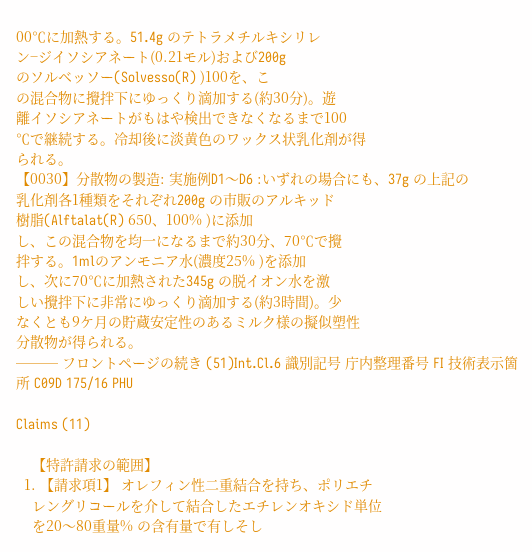00℃に加熱する。51.4g のテトラメチルキシリレ
ン−ジイソシアネート(0.21モル)および200g
のソルベッソー(Solvesso(R) )100を、こ
の混合物に攪拌下にゆっくり滴加する(約30分)。遊
離イソシアネートがもはや検出できなくなるまで100
℃で継続する。冷却後に淡黄色のワックス状乳化剤が得
られる。
【0030】分散物の製造: 実施例D1〜D6 :いずれの場合にも、37g の上記の
乳化剤各1種類をそれぞれ200g の市販のアルキッド
樹脂(Alftalat(R) 650、100% )に添加
し、この混合物を均一になるまで約30分、70℃で攪
拌する。1mlのアンモニア水(濃度25% )を添加
し、次に70℃に加熱された345g の脱イオン水を激
しい攪拌下に非常にゆっくり滴加する(約3時間)。少
なくとも9ケ月の貯蔵安定性のあるミルク様の擬似塑性
分散物が得られる。
─── フロントページの続き (51)Int.Cl.6 識別記号 庁内整理番号 FI 技術表示箇所 C09D 175/16 PHU

Claims (11)

    【特許請求の範囲】
  1. 【請求項1】 オレフィン性二重結合を持ち、ポリエチ
    レングリコールを介して結合したエチレンオキシド単位
    を20〜80重量% の含有量で有しそし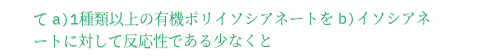て a)1種類以上の有機ポリイソシアネートを b)イソシアネートに対して反応性である少なくと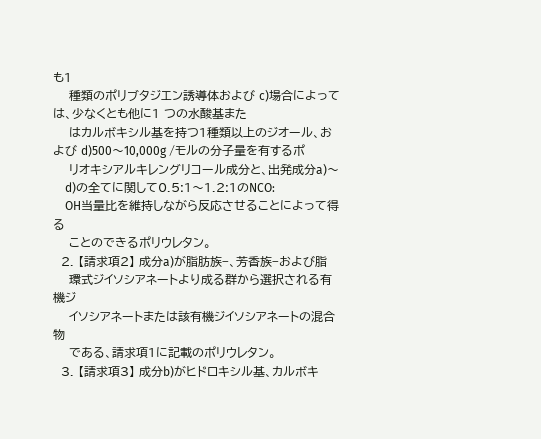も1
    種類のポリブタジエン誘導体および c)場合によっては、少なくとも他に1 つの水酸基また
    はカルボキシル基を持つ1種類以上のジオール、および d)500〜10,000g /モルの分子量を有するポ
    リオキシアルキレングリコール成分と、出発成分a)〜
    d)の全てに関して0.5:1〜1.2:1のNCO:
    OH当量比を維持しながら反応させることによって得る
    ことのできるポリウレタン。
  2. 【請求項2】 成分a)が脂肪族−、芳香族−および脂
    環式ジイソシアネートより成る群から選択される有機ジ
    イソシアネートまたは該有機ジイソシアネートの混合物
    である、請求項1に記載のポリウレタン。
  3. 【請求項3】 成分b)がヒドロキシル基、カルボキ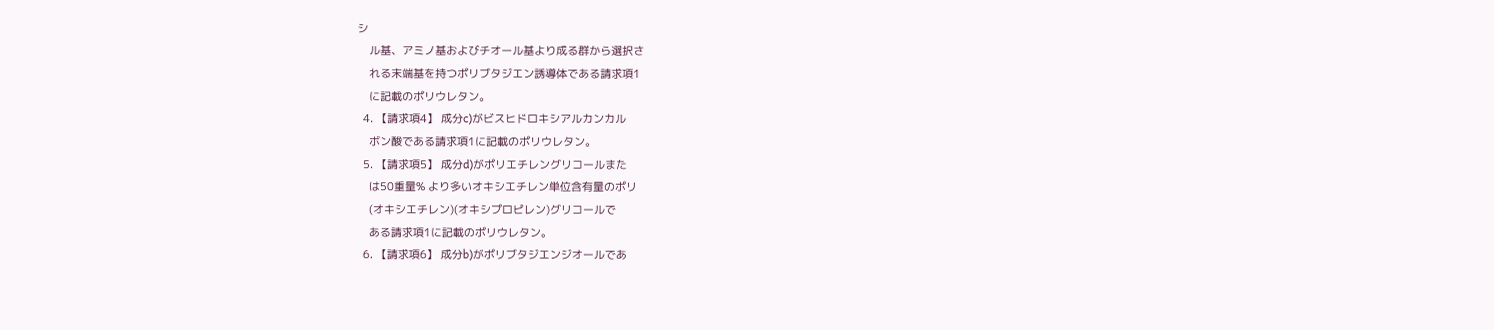シ
    ル基、アミノ基およびチオール基より成る群から選択さ
    れる末端基を持つポリブタジエン誘導体である請求項1
    に記載のポリウレタン。
  4. 【請求項4】 成分c)がビスヒドロキシアルカンカル
    ボン酸である請求項1に記載のポリウレタン。
  5. 【請求項5】 成分d)がポリエチレングリコールまた
    は50重量% より多いオキシエチレン単位含有量のポリ
    (オキシエチレン)(オキシプロピレン)グリコールで
    ある請求項1に記載のポリウレタン。
  6. 【請求項6】 成分b)がポリブタジエンジオールであ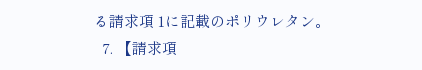る請求項 1に記載のポリウレタン。
  7. 【請求項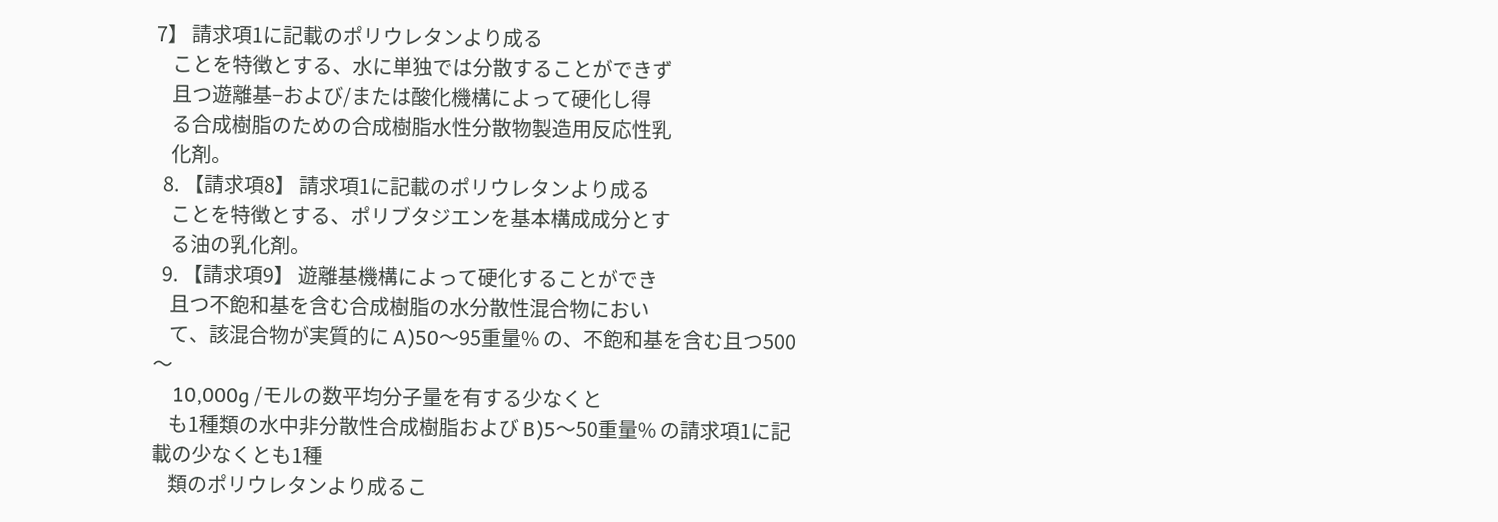7】 請求項1に記載のポリウレタンより成る
    ことを特徴とする、水に単独では分散することができず
    且つ遊離基−および/または酸化機構によって硬化し得
    る合成樹脂のための合成樹脂水性分散物製造用反応性乳
    化剤。
  8. 【請求項8】 請求項1に記載のポリウレタンより成る
    ことを特徴とする、ポリブタジエンを基本構成成分とす
    る油の乳化剤。
  9. 【請求項9】 遊離基機構によって硬化することができ
    且つ不飽和基を含む合成樹脂の水分散性混合物におい
    て、該混合物が実質的に A)50〜95重量% の、不飽和基を含む且つ500〜
    10,000g /モルの数平均分子量を有する少なくと
    も1種類の水中非分散性合成樹脂および B)5〜50重量% の請求項1に記載の少なくとも1種
    類のポリウレタンより成るこ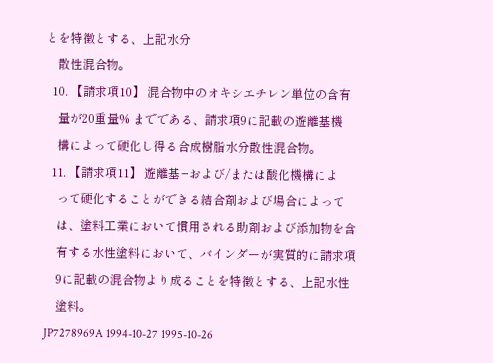とを特徴とする、上記水分
    散性混合物。
  10. 【請求項10】 混合物中のオキシエチレン単位の含有
    量が20重量% までである、請求項9に記載の遊離基機
    構によって硬化し得る合成樹脂水分散性混合物。
  11. 【請求項11】 遊離基−および/または酸化機構によ
    って硬化することができる結合剤および場合によって
    は、塗料工業において慣用される助剤および添加物を含
    有する水性塗料において、バインダーが実質的に請求項
    9に記載の混合物より成ることを特徴とする、上記水性
    塗料。
JP7278969A 1994-10-27 1995-10-26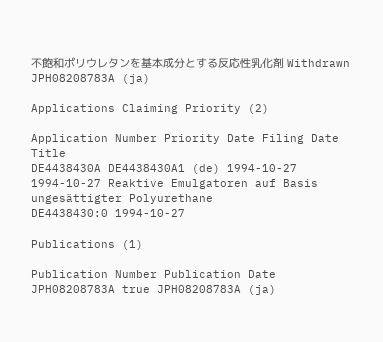不飽和ポリウレタンを基本成分とする反応性乳化剤 Withdrawn JPH08208783A (ja)

Applications Claiming Priority (2)

Application Number Priority Date Filing Date Title
DE4438430A DE4438430A1 (de) 1994-10-27 1994-10-27 Reaktive Emulgatoren auf Basis ungesättigter Polyurethane
DE4438430:0 1994-10-27

Publications (1)

Publication Number Publication Date
JPH08208783A true JPH08208783A (ja)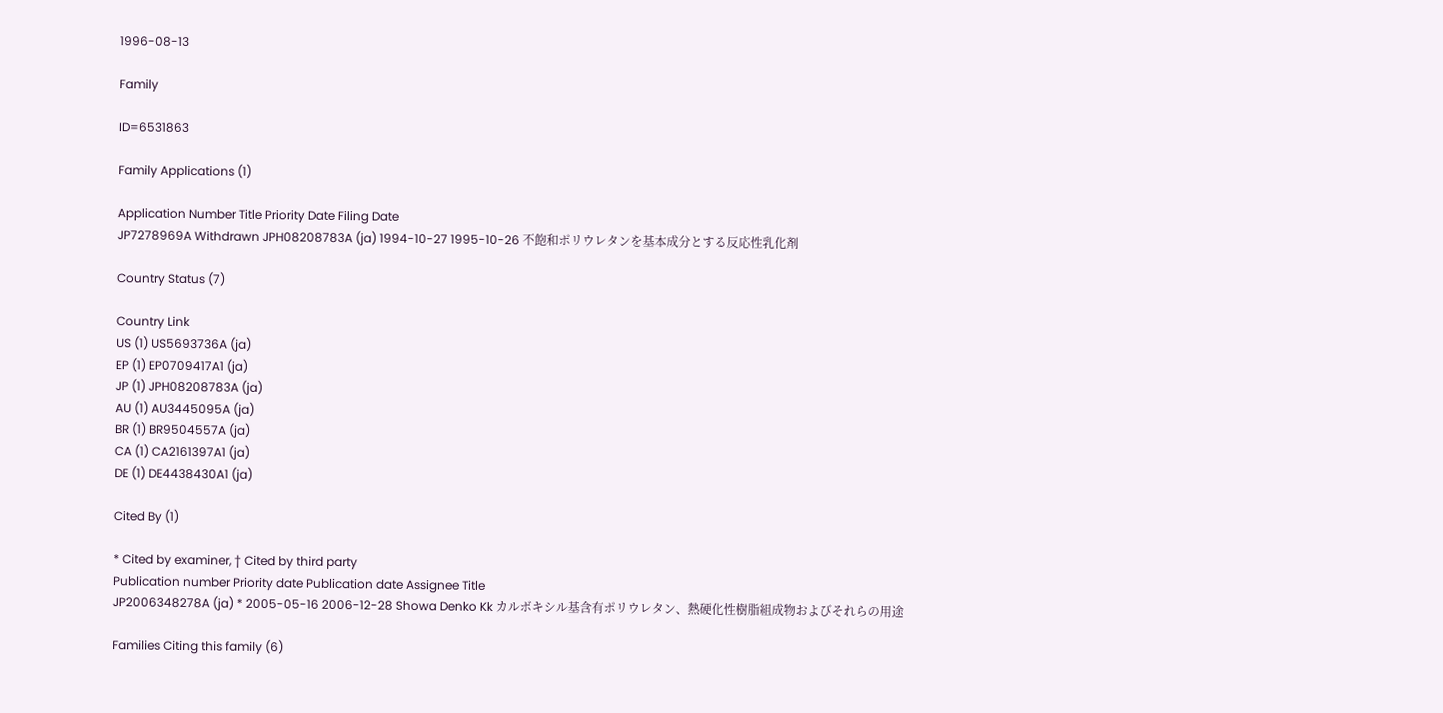1996-08-13

Family

ID=6531863

Family Applications (1)

Application Number Title Priority Date Filing Date
JP7278969A Withdrawn JPH08208783A (ja) 1994-10-27 1995-10-26 不飽和ポリウレタンを基本成分とする反応性乳化剤

Country Status (7)

Country Link
US (1) US5693736A (ja)
EP (1) EP0709417A1 (ja)
JP (1) JPH08208783A (ja)
AU (1) AU3445095A (ja)
BR (1) BR9504557A (ja)
CA (1) CA2161397A1 (ja)
DE (1) DE4438430A1 (ja)

Cited By (1)

* Cited by examiner, † Cited by third party
Publication number Priority date Publication date Assignee Title
JP2006348278A (ja) * 2005-05-16 2006-12-28 Showa Denko Kk カルボキシル基含有ポリウレタン、熱硬化性樹脂組成物およびそれらの用途

Families Citing this family (6)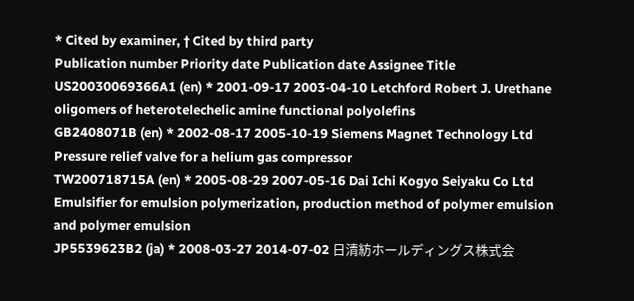* Cited by examiner, † Cited by third party
Publication number Priority date Publication date Assignee Title
US20030069366A1 (en) * 2001-09-17 2003-04-10 Letchford Robert J. Urethane oligomers of heterotelechelic amine functional polyolefins
GB2408071B (en) * 2002-08-17 2005-10-19 Siemens Magnet Technology Ltd Pressure relief valve for a helium gas compressor
TW200718715A (en) * 2005-08-29 2007-05-16 Dai Ichi Kogyo Seiyaku Co Ltd Emulsifier for emulsion polymerization, production method of polymer emulsion and polymer emulsion
JP5539623B2 (ja) * 2008-03-27 2014-07-02 日清紡ホールディングス株式会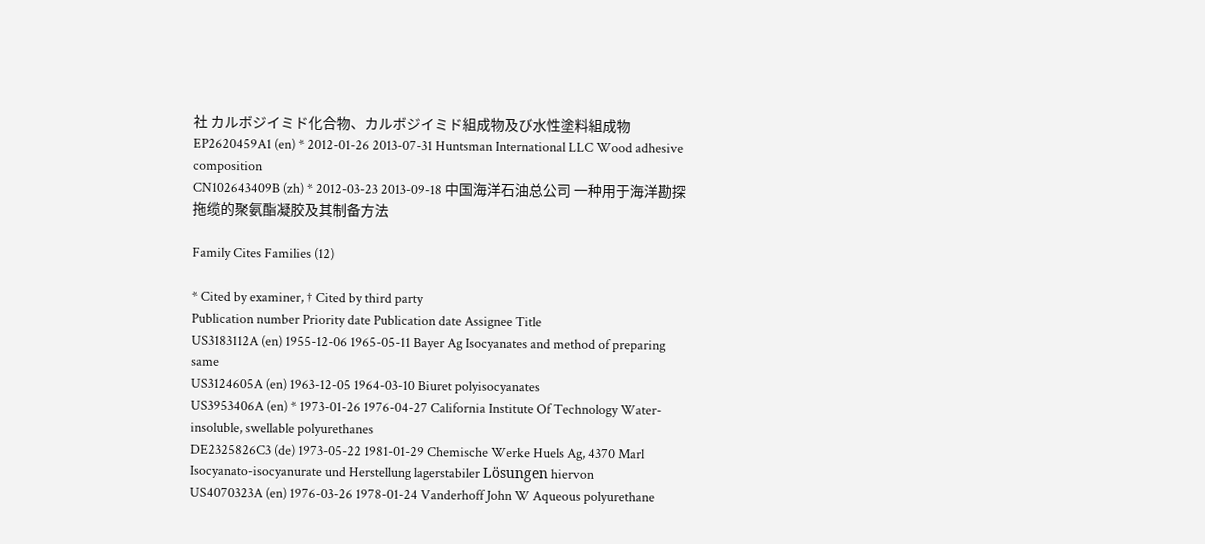社 カルボジイミド化合物、カルボジイミド組成物及び水性塗料組成物
EP2620459A1 (en) * 2012-01-26 2013-07-31 Huntsman International LLC Wood adhesive composition
CN102643409B (zh) * 2012-03-23 2013-09-18 中国海洋石油总公司 一种用于海洋勘探拖缆的聚氨酯凝胶及其制备方法

Family Cites Families (12)

* Cited by examiner, † Cited by third party
Publication number Priority date Publication date Assignee Title
US3183112A (en) 1955-12-06 1965-05-11 Bayer Ag Isocyanates and method of preparing same
US3124605A (en) 1963-12-05 1964-03-10 Biuret polyisocyanates
US3953406A (en) * 1973-01-26 1976-04-27 California Institute Of Technology Water-insoluble, swellable polyurethanes
DE2325826C3 (de) 1973-05-22 1981-01-29 Chemische Werke Huels Ag, 4370 Marl Isocyanato-isocyanurate und Herstellung lagerstabiler Lösungen hiervon
US4070323A (en) 1976-03-26 1978-01-24 Vanderhoff John W Aqueous polyurethane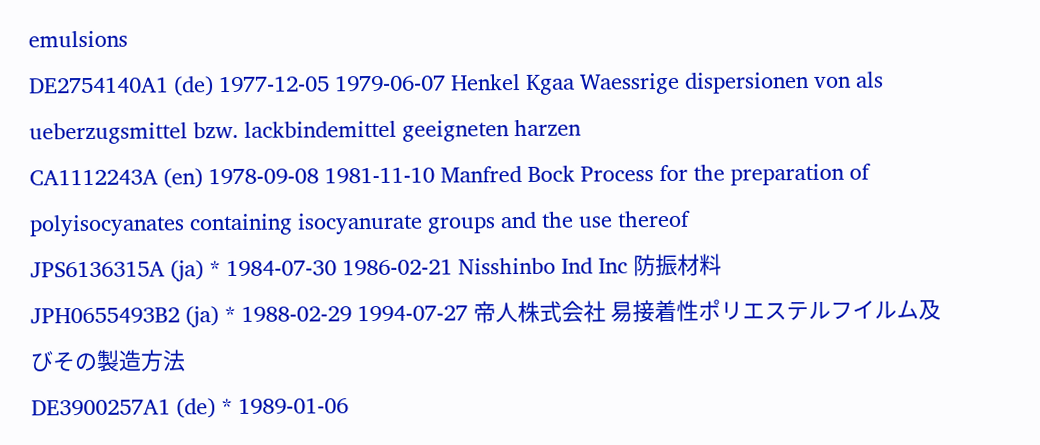emulsions
DE2754140A1 (de) 1977-12-05 1979-06-07 Henkel Kgaa Waessrige dispersionen von als ueberzugsmittel bzw. lackbindemittel geeigneten harzen
CA1112243A (en) 1978-09-08 1981-11-10 Manfred Bock Process for the preparation of polyisocyanates containing isocyanurate groups and the use thereof
JPS6136315A (ja) * 1984-07-30 1986-02-21 Nisshinbo Ind Inc 防振材料
JPH0655493B2 (ja) * 1988-02-29 1994-07-27 帝人株式会社 易接着性ポリエステルフイルム及びその製造方法
DE3900257A1 (de) * 1989-01-06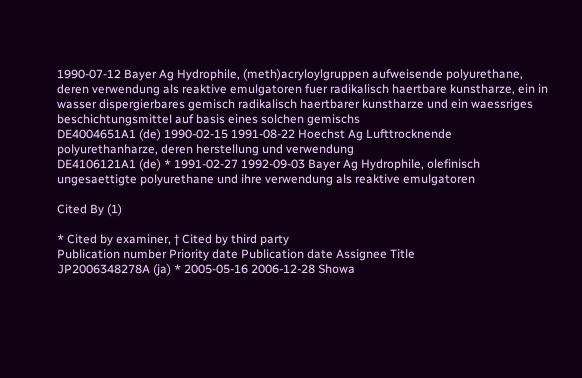1990-07-12 Bayer Ag Hydrophile, (meth)acryloylgruppen aufweisende polyurethane, deren verwendung als reaktive emulgatoren fuer radikalisch haertbare kunstharze, ein in wasser dispergierbares gemisch radikalisch haertbarer kunstharze und ein waessriges beschichtungsmittel auf basis eines solchen gemischs
DE4004651A1 (de) 1990-02-15 1991-08-22 Hoechst Ag Lufttrocknende polyurethanharze, deren herstellung und verwendung
DE4106121A1 (de) * 1991-02-27 1992-09-03 Bayer Ag Hydrophile, olefinisch ungesaettigte polyurethane und ihre verwendung als reaktive emulgatoren

Cited By (1)

* Cited by examiner, † Cited by third party
Publication number Priority date Publication date Assignee Title
JP2006348278A (ja) * 2005-05-16 2006-12-28 Showa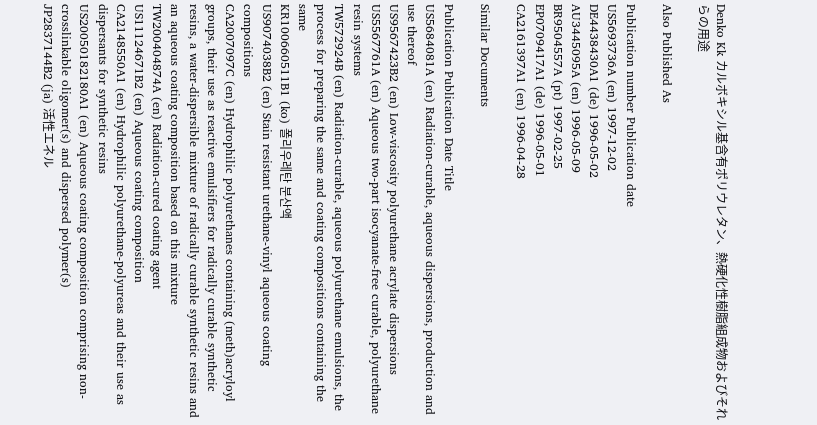Denko Kk カルボキシル基含有ポリウレタン、熱硬化性樹脂組成物およびそれらの用途

Also Published As

Publication number Publication date
US5693736A (en) 1997-12-02
DE4438430A1 (de) 1996-05-02
AU3445095A (en) 1996-05-09
BR9504557A (pt) 1997-02-25
EP0709417A1 (de) 1996-05-01
CA2161397A1 (en) 1996-04-28

Similar Documents

Publication Publication Date Title
US5684081A (en) Radiation-curable, aqueous dispersions, production and use thereof
US9567423B2 (en) Low-viscosity polyurethane acrylate dispersions
US5567761A (en) Aqueous two-part isocyanate-free curable, polyurethane resin systems
TW572924B (en) Radiation-curable, aqueous polyurethane emulsions, the process for preparing the same and coating compositions containing the same
KR100660511B1 (ko) 폴리우레탄 분산액
US9074038B2 (en) Stain resistant urethane-vinyl aqueous coating compositions
CA2007097C (en) Hydrophilic polyurethanes containing (meth)acryloyl groups, their use as reactive emulsifiers for radically curable synthetic resins, a water-dispersible mixture of radically curable synthetic resins and an aqueous coating composition based on this mixture
TW200404874A (en) Radiation-cured coating agent
US11124671B2 (en) Aqueous coating composition
CA2148550A1 (en) Hydrophilic polyurethane-polyureas and their use as dispersants for synthetic resins
US20050182180A1 (en) Aqueous coating composition comprising non-crosslinkable oligomer(s) and dispersed polymer(s)
JP2837144B2 (ja) 活性エネル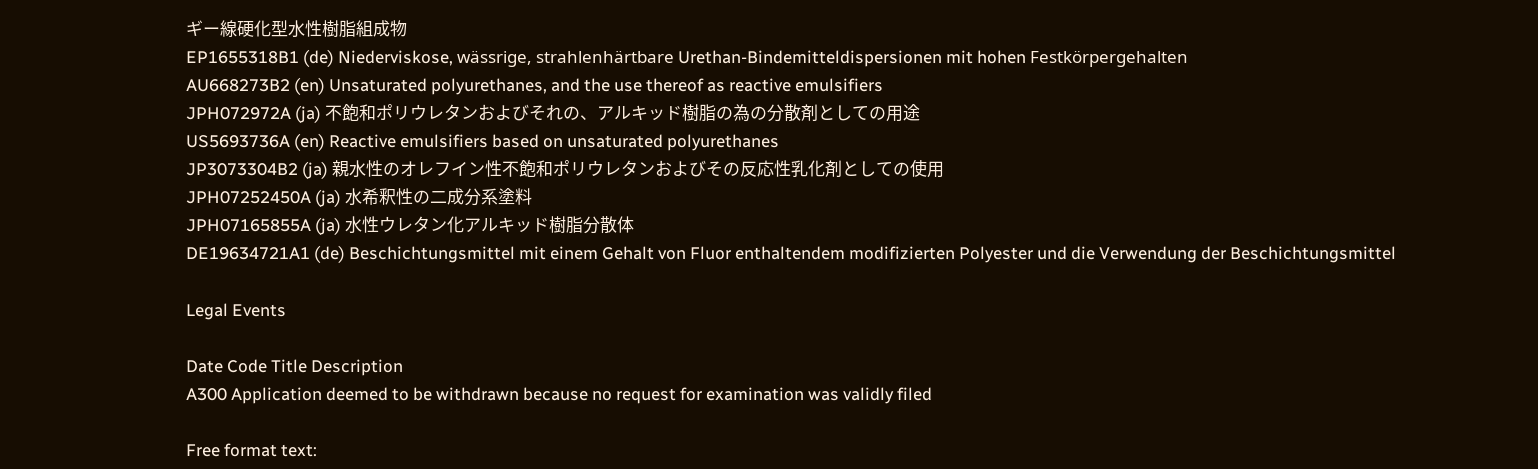ギー線硬化型水性樹脂組成物
EP1655318B1 (de) Niederviskose, wässrige, strahlenhärtbare Urethan-Bindemitteldispersionen mit hohen Festkörpergehalten
AU668273B2 (en) Unsaturated polyurethanes, and the use thereof as reactive emulsifiers
JPH072972A (ja) 不飽和ポリウレタンおよびそれの、アルキッド樹脂の為の分散剤としての用途
US5693736A (en) Reactive emulsifiers based on unsaturated polyurethanes
JP3073304B2 (ja) 親水性のオレフイン性不飽和ポリウレタンおよびその反応性乳化剤としての使用
JPH07252450A (ja) 水希釈性の二成分系塗料
JPH07165855A (ja) 水性ウレタン化アルキッド樹脂分散体
DE19634721A1 (de) Beschichtungsmittel mit einem Gehalt von Fluor enthaltendem modifizierten Polyester und die Verwendung der Beschichtungsmittel

Legal Events

Date Code Title Description
A300 Application deemed to be withdrawn because no request for examination was validly filed

Free format text: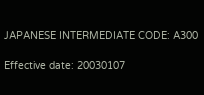JAPANESE INTERMEDIATE CODE: A300

Effective date: 20030107